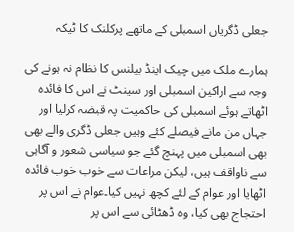جعلی ڈگریاں اسمبلی کے ماتھے پرکلنک کا ٹیکہ

ہمارے ملک میں چیک اینڈ بیلنس کا نظام نہ ہونے کی وجہ سے اراکین اسمبلی اور سینٹ نے اس کا فائدہ اٹھاتے ہوئے اسمبلی کی حاکمیت پہ قبضہ کرلیا اور جہاں من مانے فیصلے کئے وہیں جعلی ڈگری والے بھی بھی اسمبلی میں پہنچ گئے جو سیاسی شعور و آگاہی سے ناواقف ہیں، لیکن مراعات سے خوب خوب فائدہ اٹھایا اور عوام کے لئے کچھ نہیں کیا۔عوام نے اس پر احتجاج بھی کیا، وہ ڈھٹائی سے اس پر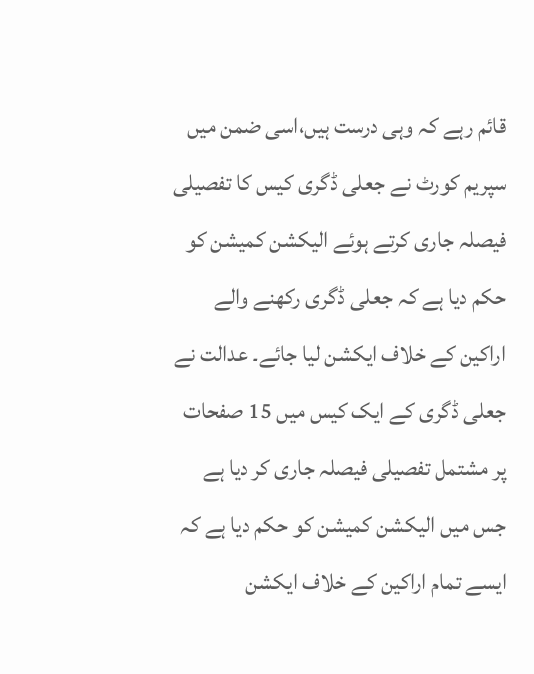قائم رہے کہ وہی درست ہیں،اسی ضمن میں سپریم کورٹ نے جعلی ڈگری کیس کا تفصیلی فیصلہ جاری کرتے ہوئے الیکشن کمیشن کو حکم دیا ہے کہ جعلی ڈگری رکھنے والے اراکین کے خلاف ایکشن لیا جائے۔ عدالت نے جعلی ڈگری کے ایک کیس میں 15 صفحات پر مشتمل تفصیلی فیصلہ جاری کر دیا ہے جس میں الیکشن کمیشن کو حکم دیا ہے کہ ایسے تمام اراکین کے خلاف ایکشن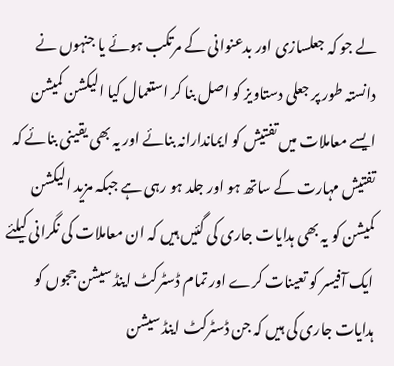لے جو کہ جعلسازی اور بدعنوانی کے مرتکب ہوئے یا جنہوں نے دانستہ طور پر جعلی دستاویز کو اصل بنا کر استعمال کیا الیکشن کمیشن ایسے معاملات میں تفتیش کو ایماندارانہ بنائے اور یہ بھی یقینی بنائے کہ تفتیش مہارت کے ساتھ ہو اور جلد ہو رہی ہے جبکہ مزید الیکشن کمیشن کو یہ بھی ہدایات جاری کی گئیں ہیں کہ ان معاملات کی نگرانی کیلئے ایک آفیسر کو تعینات کرے اور تمام ڈسٹرکٹ اینڈ سیشن ججوں کو ہدایات جاری کی ہیں کہ جن ڈسٹرکٹ اینڈ سیشن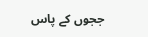ججوں کے پاس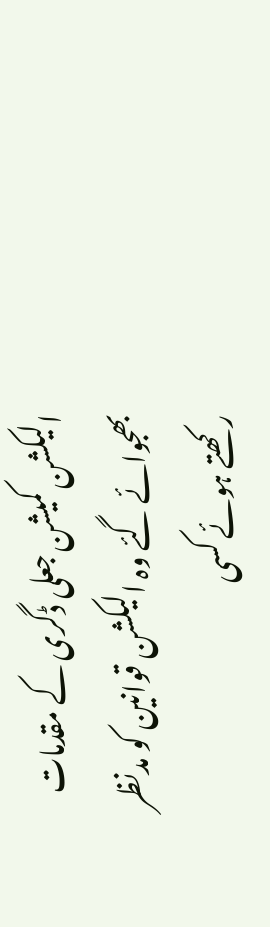الیکشن کمیشن جعلی ڈگری کے مقدمات بھجوائے گئے وہ الیکشن قوانین کو مدنظر رکھتے ہوئے کسی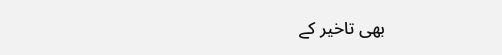بھی تاخیر کے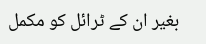بغیر ان کے ٹرائل کو مکمل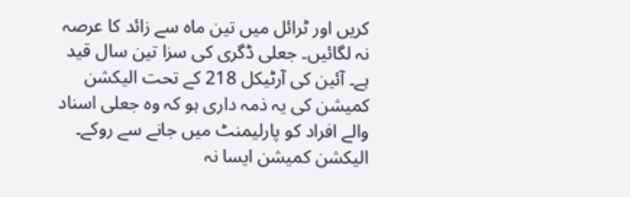کریں اور ٹرائل میں تین ماہ سے زائد کا عرصہ نہ لگائیں۔ جعلی ڈگری کی سزا تین سال قید ہے۔ آئین کی آرٹیکل 218 کے تحت الیکشن کمیشن کی یہ ذمہ داری ہو کہ وہ جعلی اسناد والے افراد کو پارلیمنٹ میں جانے سے روکے۔ الیکشن کمیشن ایسا نہ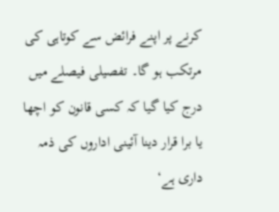کرنے پر اپنے فرائض سے کوتاہی کی مرتکب ہو گا۔ تفصیلی فیصلے میں درج کیا گیا کہ کسی قانون کو اچھا یا برا قرار دینا آئینی اداروں کی ذمہ داری ہے‘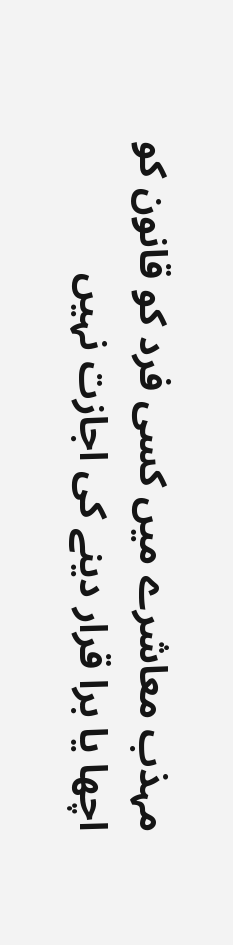مہذب معاشرے میں کسی فرد کو قانون کو اچھا یا برا قرار دینے کی اجازت نہیں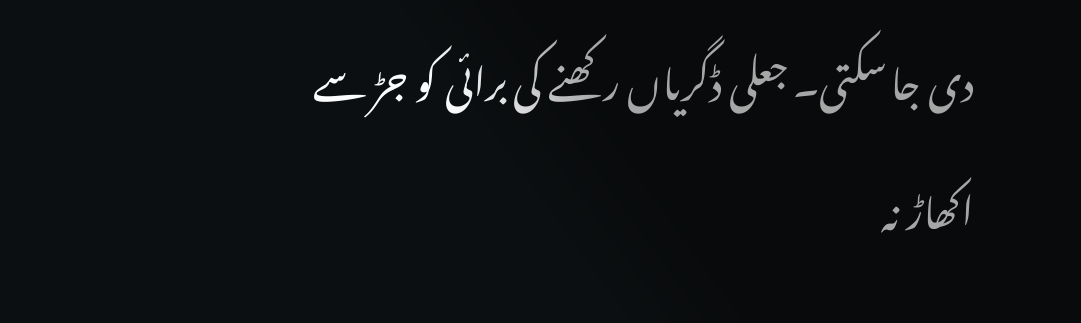دی جا سکتی۔ جعلی ڈگریاں رکھنے کی برائی کو جڑ سے اکھاڑ نہ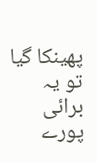پھینکا گیا تو یہ برائی پورے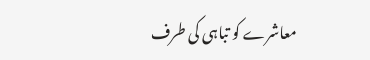معاشرے کو تباہی کی طرف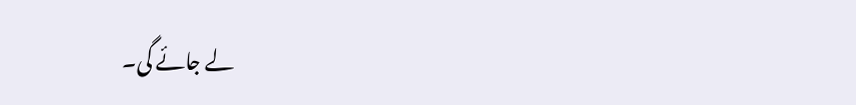لے جائے گی۔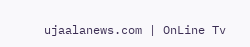ujaalanews.com | OnLine Tv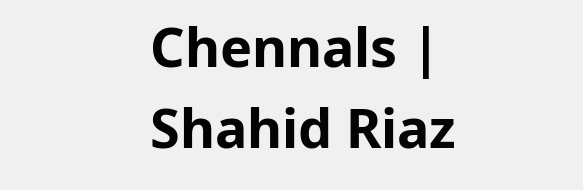Chennals | Shahid Riaz